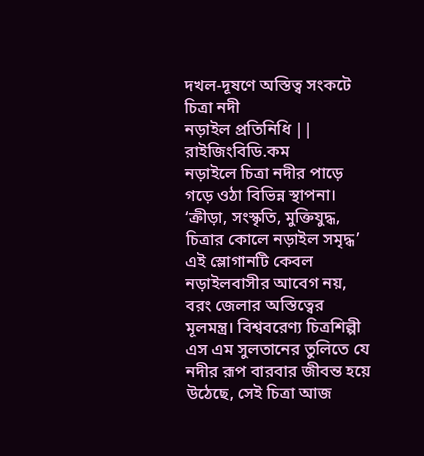দখল-দূষণে অস্তিত্ব সংকটে চিত্রা নদী
নড়াইল প্রতিনিধি || রাইজিংবিডি.কম
নড়াইলে চিত্রা নদীর পাড়ে গড়ে ওঠা বিভিন্ন স্থাপনা।
‘ক্রীড়া, সংস্কৃতি, মুক্তিযুদ্ধ, চিত্রার কোলে নড়াইল সমৃদ্ধ’ এই স্লোগানটি কেবল নড়াইলবাসীর আবেগ নয়, বরং জেলার অস্তিত্বের মূলমন্ত্র। বিশ্ববরেণ্য চিত্রশিল্পী এস এম সুলতানের তুলিতে যে নদীর রূপ বারবার জীবন্ত হয়ে উঠেছে, সেই চিত্রা আজ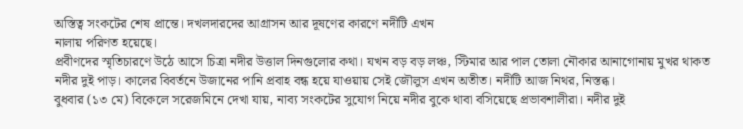অস্তিত্ব সংকটের শেষ প্রান্তে। দখলদারদের আগ্রাসন আর দূষণের কারণে নদীটি এখন
নালায় পরিণত হয়েছে।
প্রবীণদের স্মৃতিচারণে উঠে আসে চিত্রা নদীর উত্তাল দিনগুলোর কথা। যখন বড় বড় লঞ্চ, স্টিমার আর পাল তোলা নৌকার আনাগোনায় মুখর থাকত নদীর দুই পাড়। কালের বিবর্তনে উজানের পানি প্রবাহ বন্ধ হয়ে যাওয়ায় সেই জৌলুস এখন অতীত। নদীটি আজ নিথর, নিস্তব্ধ।
বুধবার (১৩ মে) বিকেলে সরেজমিনে দেখা যায়, নাব্য সংকটের সুযোগ নিয়ে নদীর বুকে থাবা বসিয়েছে প্রভাবশালীরা। নদীর দুই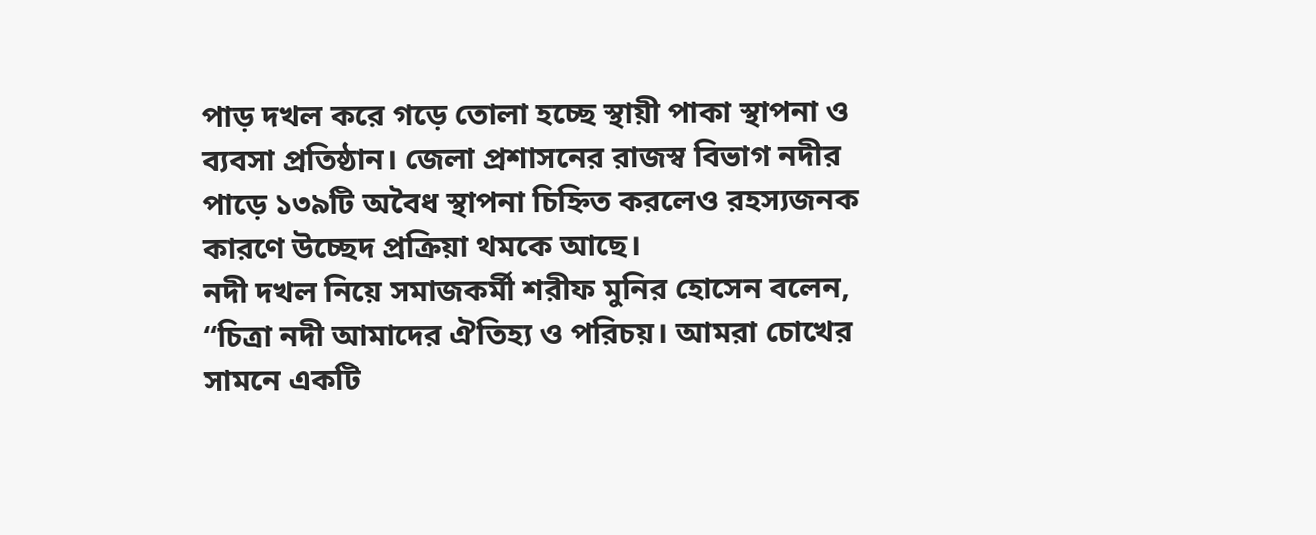পাড় দখল করে গড়ে তোলা হচ্ছে স্থায়ী পাকা স্থাপনা ও ব্যবসা প্রতিষ্ঠান। জেলা প্রশাসনের রাজস্ব বিভাগ নদীর পাড়ে ১৩৯টি অবৈধ স্থাপনা চিহ্নিত করলেও রহস্যজনক কারণে উচ্ছেদ প্রক্রিয়া থমকে আছে।
নদী দখল নিয়ে সমাজকর্মী শরীফ মুনির হোসেন বলেন, “চিত্রা নদী আমাদের ঐতিহ্য ও পরিচয়। আমরা চোখের সামনে একটি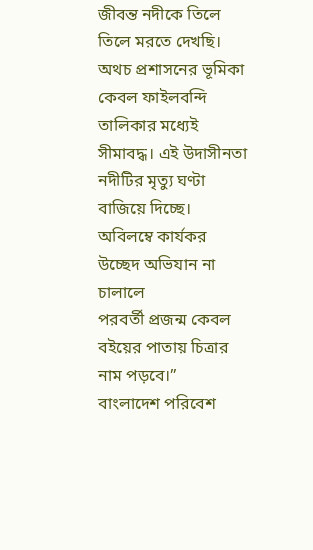জীবন্ত নদীকে তিলে তিলে মরতে দেখছি। অথচ প্রশাসনের ভূমিকা কেবল ফাইলবন্দি তালিকার মধ্যেই সীমাবদ্ধ। এই উদাসীনতা নদীটির মৃত্যু ঘণ্টা বাজিয়ে দিচ্ছে। অবিলম্বে কার্যকর উচ্ছেদ অভিযান না চালালে
পরবর্তী প্রজন্ম কেবল বইয়ের পাতায় চিত্রার নাম পড়বে।”
বাংলাদেশ পরিবেশ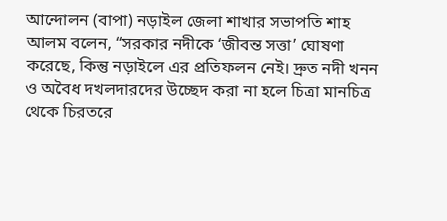আন্দোলন (বাপা) নড়াইল জেলা শাখার সভাপতি শাহ আলম বলেন, “সরকার নদীকে ‘জীবন্ত সত্তা’ ঘোষণা করেছে, কিন্তু নড়াইলে এর প্রতিফলন নেই। দ্রুত নদী খনন ও অবৈধ দখলদারদের উচ্ছেদ করা না হলে চিত্রা মানচিত্র থেকে চিরতরে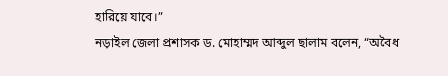হারিয়ে যাবে।”
নড়াইল জেলা প্রশাসক ড. মোহাম্মদ আব্দুল ছালাম বলেন, “অবৈধ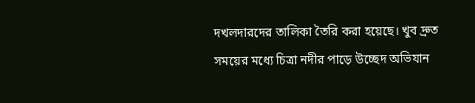দখলদারদের তালিকা তৈরি করা হয়েছে। খুব দ্রুত সময়ের মধ্যে চিত্রা নদীর পাড়ে উচ্ছেদ অভিযান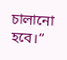চালানো হবে।”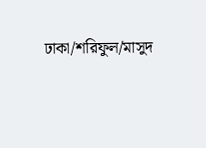ঢাকা/শরিফুল/মাসুদ